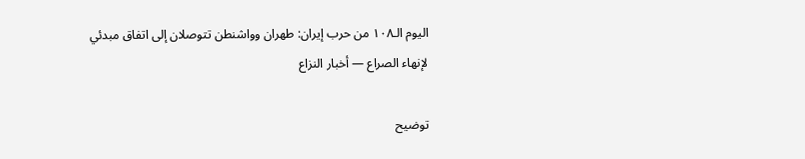اليوم الـ١٠٨ من حرب إيران: طهران وواشنطن تتوصلان إلى اتفاق مبدئي لإنهاء الصراع — أخبار النزاع

توضيح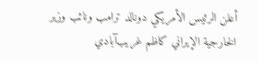أعلن الرئيس الأمريكي دونالد ترامب ونائب وزير الخارجية الإيراني كاظم غريب‌آبادي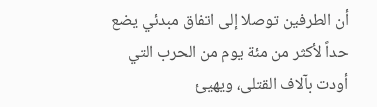أن الطرفين توصلا إلى اتفاق مبدئي يضع حداً لأكثر من مئة يوم من الحرب التي أودت بآلاف القتلى، ويهيئ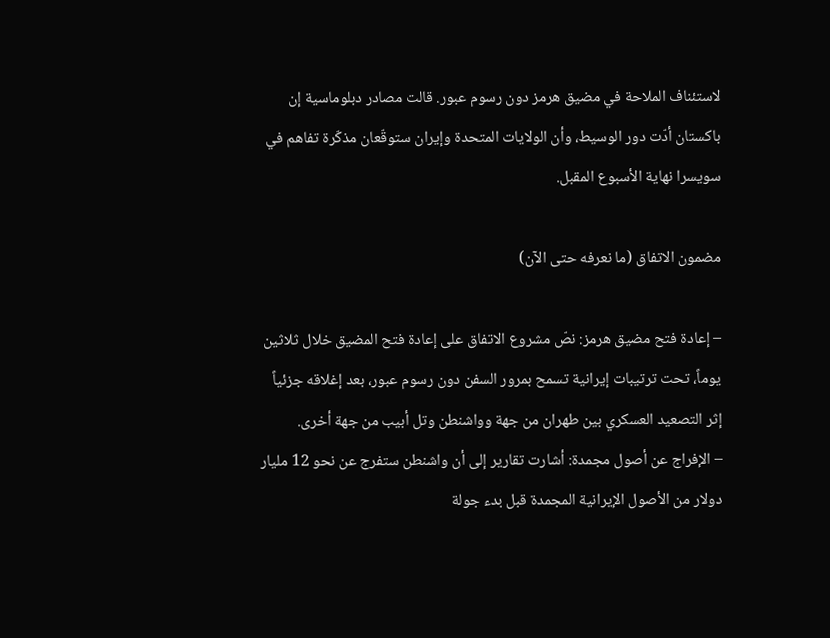لاستئناف الملاحة في مضيق هرمز دون رسوم عبور. قالت مصادر دبلوماسية إن باكستان أدّت دور الوسيط، وأن الولايات المتحدة وإيران ستوقّعان مذكّرة تفاهم في سويسرا نهاية الأسبوع المقبل.

مضمون الاتفاق (ما نعرفه حتى الآن)

– إعادة فتح مضيق هرمز: نصّ مشروع الاتفاق على إعادة فتح المضيق خلال ثلاثين يوماً، تحت ترتيبات إيرانية تسمح بمرور السفن دون رسوم عبور، بعد إغلاقه جزئياً إثر التصعيد العسكري بين طهران من جهة وواشنطن وتل أبيب من جهة أخرى.
– الإفراج عن أصول مجمدة: أشارت تقارير إلى أن واشنطن ستفرج عن نحو 12 مليار دولار من الأصول الإيرانية المجمدة قبل بدء جولة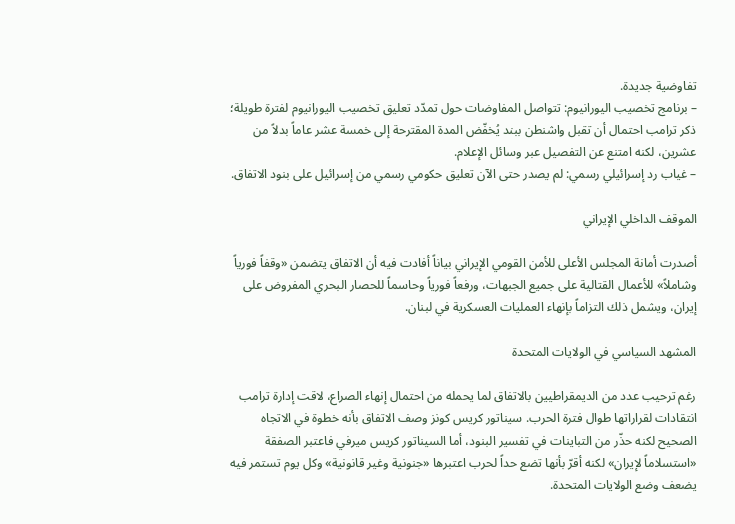تفاوضية جديدة.
– برنامج تخصيب اليورانيوم: تتواصل المفاوضات حول تمدّد تعليق تخصيب اليورانيوم لفترة طويلة؛ ذكر ترامب احتمال أن تقبل واشنطن ببند يُخفّض المدة المقترحة إلى خمسة عشر عاماً بدلاً من عشرين، لكنه امتنع عن التفصيل عبر وسائل الإعلام.
– غياب رد إسرائيلي رسمي: لم يصدر حتى الآن تعليق حكومي رسمي من إسرائيل على بنود الاتفاق.

الموقف الداخلي الإيراني

أصدرت أمانة المجلس الأعلى للأمن القومي الإيراني بياناً أفادت فيه أن الاتفاق يتضمن «وقفاً فورياً وشاملاً» للأعمال القتالية على جميع الجبهات، ورفعاً فورياً وحاسماً للحصار البحري المفروض على إيران، ويشمل ذلك التزاماً بإنهاء العمليات العسكرية في لبنان.

المشهد السياسي في الولايات المتحدة

رغم ترحيب عدد من الديمقراطيين بالاتفاق لما يحمله من احتمال إنهاء الصراع، لاقت إدارة ترامب انتقادات لقراراتها طوال فترة الحرب. سيناتور كريس كونز وصف الاتفاق بأنه خطوة في الاتجاه الصحيح لكنه حذّر من التباينات في تفسير البنود، أما السيناتور كريس ميرفي فاعتبر الصفقة «استسلاماً لإيران» لكنه أقرّ بأنها تضع حداً لحرب اعتبرها «جنونية وغير قانونية» وكل يوم تستمر فيه يضعف وضع الولايات المتحدة.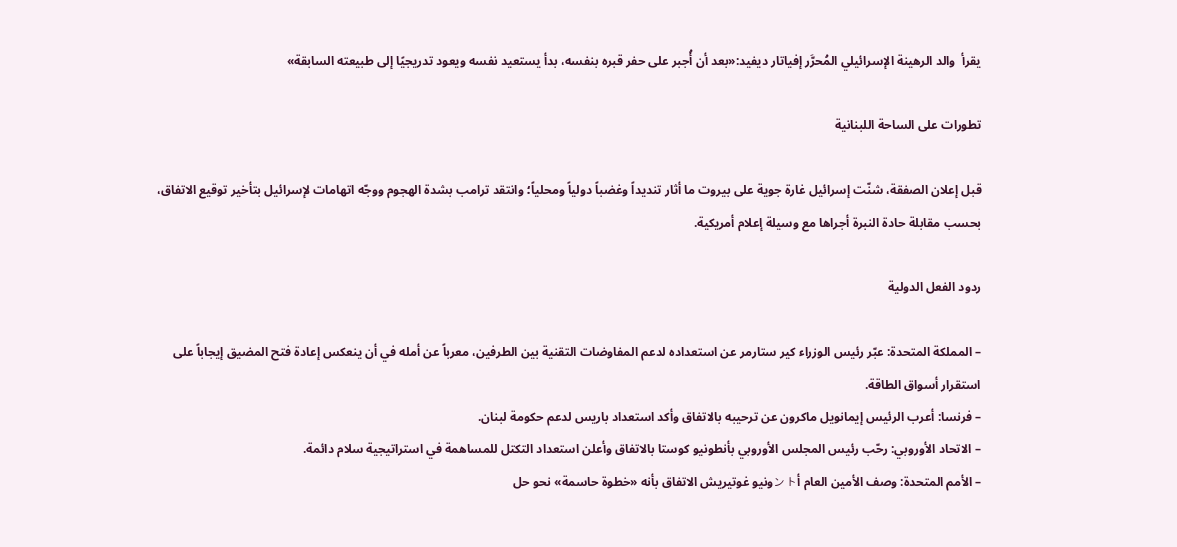يقرأ  والد الرهينة الإسرائيلي المُحرَّر إفياتار ديفيد:«بعد أن أُجبر على حفر قبره بنفسه، بدأ يستعيد نفسه ويعود تدريجيًا إلى طبيعته السابقة»

تطورات على الساحة اللبنانية

قبل إعلان الصفقة، شنّت إسرائيل غارة جوية على بيروت ما أثار تنديداً وغضباً دولياً ومحلياً؛ وانتقد ترامب بشدة الهجوم ووجّه اتهامات لإسرائيل بتأخير توقيع الاتفاق، بحسب مقابلة حادة النبرة أجراها مع وسيلة إعلام أمريكية.

ردود الفعل الدولية

– المملكة المتحدة: عبّر رئيس الوزراء كير ستارمر عن استعداده لدعم المفاوضات التقنية بين الطرفين، معرباً عن أمله في أن ينعكس إعادة فتح المضيق إيجاباً على استقرار أسواق الطاقة.
– فرنسا: أعرب الرئيس إيمانويل ماكرون عن ترحيبه بالاتفاق وأكد استعداد باريس لدعم حكومة لبنان.
– الاتحاد الأوروبي: رحّب رئيس المجلس الأوروبي بأنطونيو كوستا بالاتفاق وأعلن استعداد التكتل للمساهمة في استراتيجية سلام دائمة.
– الأمم المتحدة: وصف الأمين العام أントونيو غوتيريش الاتفاق بأنه «خطوة حاسمة» نحو حل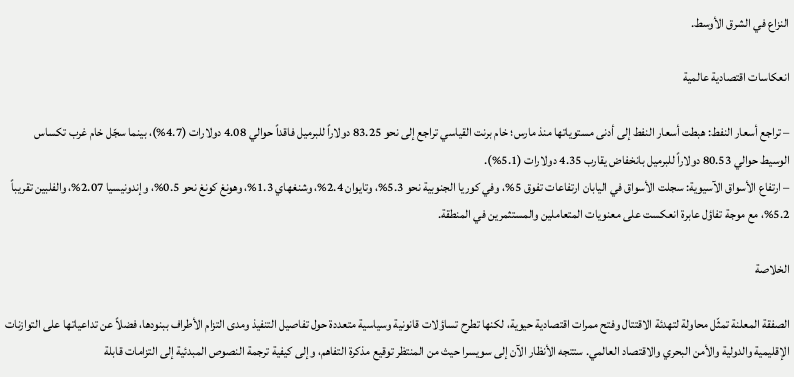النزاع في الشرق الأوسط.

انعكاسات اقتصادية عالمية

– تراجع أسعار النفط: هبطت أسعار النفط إلى أدنى مستوياتها منذ مارس؛ خام برنت القياسي تراجع إلى نحو 83.25 دولاراً للبرميل فاقداً حوالي 4.08 دولارات (4.7%)، بينما سجّل خام غرب تكساس الوسيط حوالي 80.53 دولاراً للبرميل بانخفاض يقارب 4.35 دولارات (5.1%).
– ارتفاع الأسواق الآسيوية: سجلت الأسواق في اليابان ارتفاعات تفوق 5%، وفي كوريا الجنوبية نحو 5.3%، وتايوان 2.4%، وشنغهاي 1.3%، وهونغ كونغ نحو 0.5%، وإندونيسيا 2.07%، والفلبين تقريباً 5.2%، مع موجة تفاؤل عابرة انعكست على معنويات المتعاملين والمستثمرين في المنطقة.

الخلاصة

الصفقة المعلنة تمثّل محاولة لتهدئة الاقتتال وفتح ممرات اقتصادية حيوية، لكنها تطرح تساؤلات قانونية وسياسية متعددة حول تفاصيل التنفيذ ومدى التزام الأطراف ببنودها، فضلاً عن تداعياتها على التوازنات الإقليمية والدولية والأمن البحري والاقتصاد العالمي. ستتجه الأنظار الآن إلى سويسرا حيث من المنتظر توقيع مذكرة التفاهم، وإلى كيفية ترجمة النصوص المبدئية إلى التزامات قابلة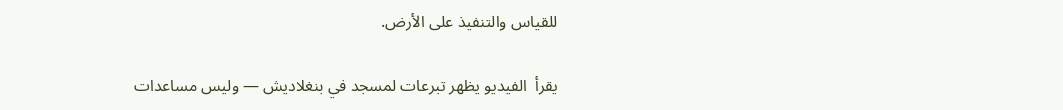للقياس والتنفيذ على الأرض.

يقرأ  الفيديو يظهر تبرعات لمسجد في بنغلاديش — وليس مساعدات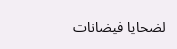لضحايا فيضانات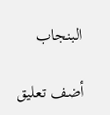البنجاب

أضف تعليق